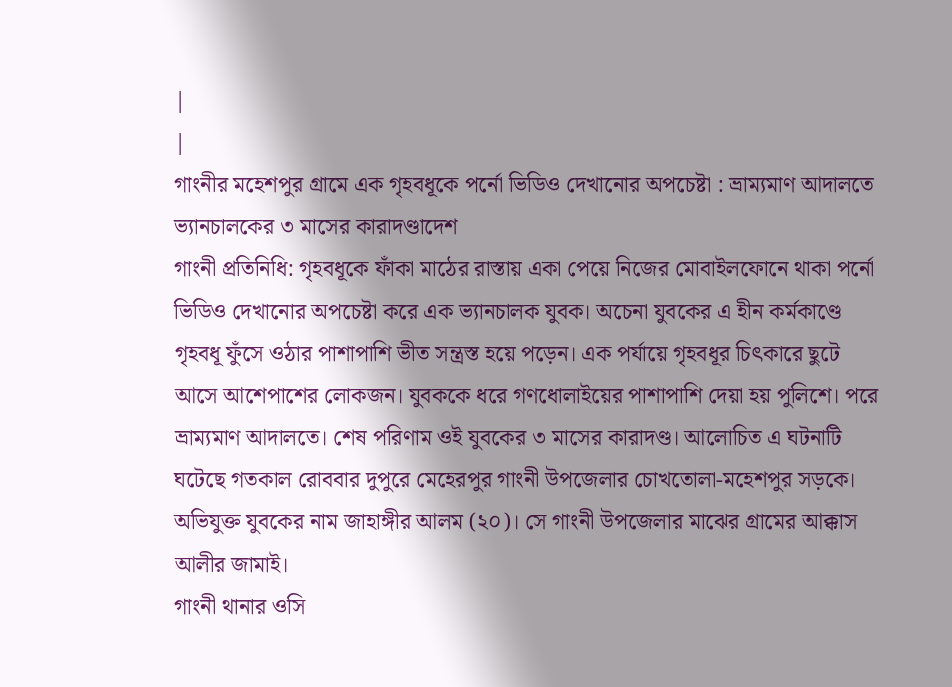|
|
গাংনীর মহেশপুর গ্রামে এক গৃহবধূকে পর্নো ভিডিও দেখানোর অপচেষ্টা : ভ্রাম্যমাণ আদালতে ভ্যানচালকের ৩ মাসের কারাদণ্ডাদেশ
গাংনী প্রতিনিধি: গৃহবধূকে ফাঁকা মাঠের রাস্তায় একা পেয়ে নিজের মোবাইলফোনে থাকা পর্নো ভিডিও দেখানোর অপচেষ্টা করে এক ভ্যানচালক যুবক। অচেনা যুবকের এ হীন কর্মকাণ্ডে গৃহবধূ ফুঁসে ওঠার পাশাপাশি ভীত সন্ত্রস্ত হয়ে পড়েন। এক পর্যায়ে গৃহবধূর চিৎকারে ছুটে আসে আশেপাশের লোকজন। যুবককে ধরে গণধোলাইয়ের পাশাপাশি দেয়া হয় পুলিশে। পরে ভ্রাম্যমাণ আদালতে। শেষ পরিণাম ওই যুবকের ৩ মাসের কারাদণ্ড। আলোচিত এ ঘটনাটি ঘটেছে গতকাল রোববার দুপুরে মেহেরপুর গাংনী উপজেলার চোখতোলা-মহেশপুর সড়কে। অভিযুক্ত যুবকের নাম জাহাঙ্গীর আলম (২০)। সে গাংনী উপজেলার মাঝের গ্রামের আক্কাস আলীর জামাই।
গাংনী থানার ওসি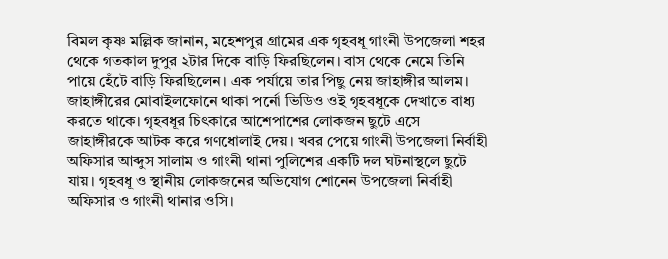বিমল কৃষ্ণ মল্লিক জানান, মহেশপুর গ্রামের এক গৃহবধূ গাংনী উপজেলা শহর থেকে গতকাল দুপুর ২টার দিকে বাড়ি ফিরছিলেন। বাস থেকে নেমে তিনি পায়ে হেঁটে বাড়ি ফিরছিলেন। এক পর্যায়ে তার পিছু নেয় জাহাঙ্গীর আলম। জাহাঙ্গীরের মোবাইলফোনে থাকা পর্নো ভিডিও ওই গৃহবধূকে দেখাতে বাধ্য করতে থাকে। গৃহবধূর চিৎকারে আশেপাশের লোকজন ছুটে এসে জাহাঙ্গীরকে আটক করে গণধোলাই দেয়। খবর পেয়ে গাংনী উপজেলা নির্বাহী অফিসার আব্দুস সালাম ও গাংনী থানা পুলিশের একটি দল ঘটনাস্থলে ছুটে যায়। গৃহবধূ ও স্থানীয় লোকজনের অভিযোগ শোনেন উপজেলা নির্বাহী অফিসার ও গাংনী থানার ওসি।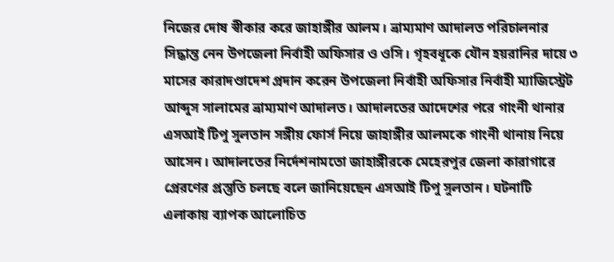নিজের দোষ স্বীকার করে জাহাঙ্গীর আলম। ভ্রাম্যমাণ আদালত পরিচালনার সিদ্ধান্ত নেন উপজেলা নির্বাহী অফিসার ও ওসি। গৃহবধূকে যৌন হয়রানির দায়ে ৩ মাসের কারাদণ্ডাদেশ প্রদান করেন উপজেলা নির্বাহী অফিসার নির্বাহী ম্যাজিস্ট্রেট আব্দুস সালামের ভ্রাম্যমাণ আদালত। আদালতের আদেশের পরে গাংনী থানার এসআই টিপু সুলতান সঙ্গীয় ফোর্স নিয়ে জাহাঙ্গীর আলমকে গাংনী থানায় নিয়ে আসেন। আদালতের নির্দেশনামতো জাহাঙ্গীরকে মেহেরপুর জেলা কারাগারে প্রেরণের প্রস্তুতি চলছে বলে জানিয়েছেন এসআই টিপু সুলতান। ঘটনাটি এলাকায় ব্যাপক আলোচিত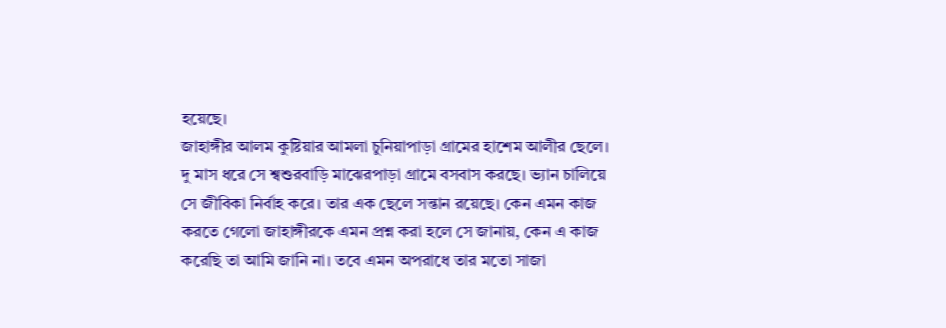হয়েছে।
জাহাঙ্গীর আলম কুষ্টিয়ার আমলা চুনিয়াপাড়া গ্রামের হাশেম আলীর ছেলে। দু মাস ধরে সে শ্বশুরবাড়ি মাঝেরপাড়া গ্রামে বসবাস করছে। ভ্যান চালিয়ে সে জীবিকা নির্বাহ করে। তার এক ছেলে সন্তান রয়েছে। কেন এমন কাজ করতে গেলো জাহাঙ্গীরকে এমন প্রশ্ন করা হলে সে জানায়, কেন এ কাজ করেছি তা আমি জানি না। তবে এমন অপরাধে তার মতো সাজা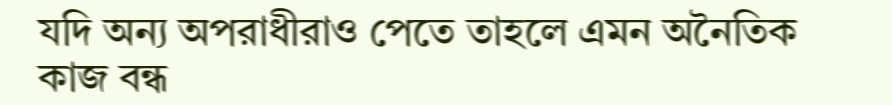যদি অন্য অপরাধীরাও পেতে তাহলে এমন অনৈতিক কাজ বন্ধ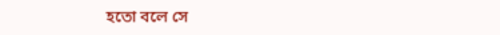হতো বলে সে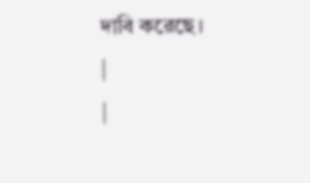দাবি করেছে।
|
|